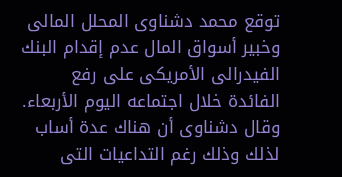توقع محمد دشناوى المحلل المالى وخبير أسواق المال عدم إقدام البنك الفيدرالى الأمريكى على رفع الفائدة خلال اجتماعه اليوم الأربعاء. وقال دشناوى أن هناك عدة أساب لذلك وذلك رغم التداعيات التى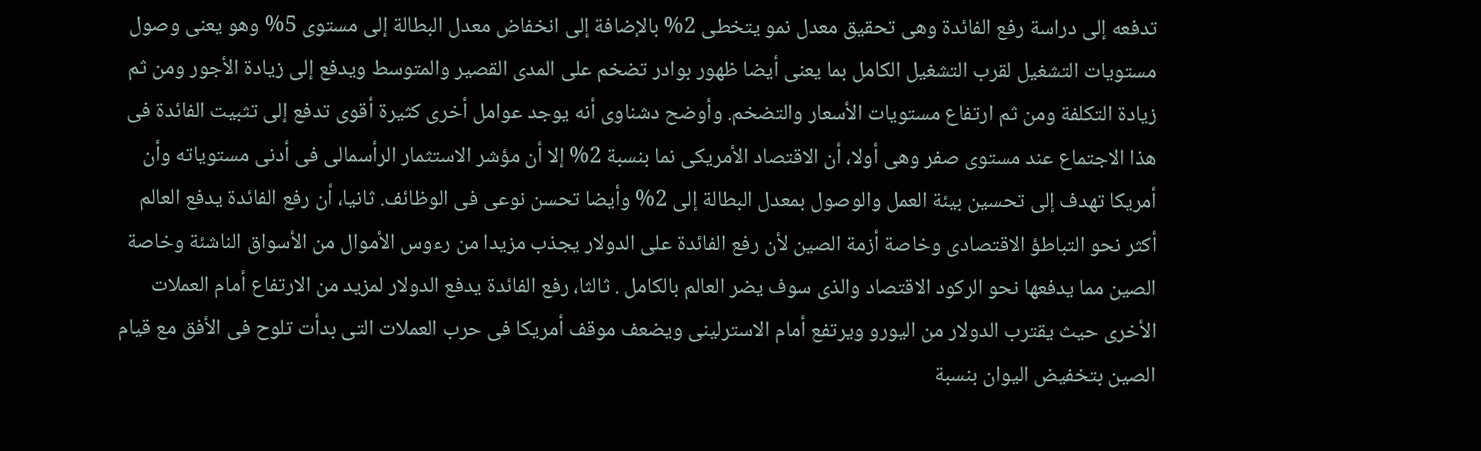تدفعه إلى دراسة رفع الفائدة وهى تحقيق معدل نمو يتخطى 2% بالإضافة إلى انخفاض معدل البطالة إلى مستوى 5% وهو يعنى وصول مستويات التشغيل لقرب التشغيل الكامل بما يعنى أيضا ظهور بوادر تضخم على المدى القصير والمتوسط ويدفع إلى زيادة الأجور ومن ثم زيادة التكلفة ومن ثم ارتفاع مستويات الأسعار والتضخم. وأوضح دشناوى أنه يوجد عوامل أخرى كثيرة أقوى تدفع إلى تثبيت الفائدة فى هذا الاجتماع عند مستوى صفر وهى أولا، أن الاقتصاد الأمريكى نما بنسبة 2% إلا أن مؤشر الاستثمار الرأسمالى فى أدنى مستوياته وأن أمريكا تهدف إلى تحسين بيئة العمل والوصول بمعدل البطالة إلى 2% وأيضا تحسن نوعى فى الوظائف. ثانيا، أن رفع الفائدة يدفع العالم أكثر نحو التباطؤ الاقتصادى وخاصة أزمة الصين لأن رفع الفائدة على الدولار يجذب مزيدا من رءوس الأموال من الأسواق الناشئة وخاصة الصين مما يدفعها نحو الركود الاقتصاد والذى سوف يضر العالم بالكامل . ثالثا، رفع الفائدة يدفع الدولار لمزيد من الارتفاع أمام العملات الأخرى حيث يقترب الدولار من اليورو ويرتفع أمام الاسترلينى ويضعف موقف أمريكا فى حرب العملات التى بدأت تلوح فى الأفق مع قيام الصين بتخفيض اليوان بنسبة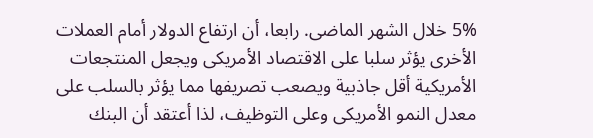5% خلال الشهر الماضى. رابعا، أن ارتفاع الدولار أمام العملات الأخرى يؤثر سلبا على الاقتصاد الأمريكى ويجعل المنتجعات الأمريكية أقل جاذبية ويصعب تصريفها مما يؤثر بالسلب على معدل النمو الأمريكى وعلى التوظيف، لذا أعتقد أن البنك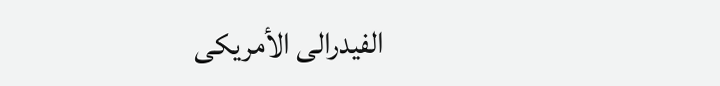الفيدرالى الأمريكى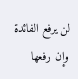لن يرفع الفائدة وإن رفعها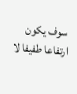سوف يكون ارتفاعا طفيفا لا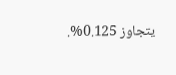يتجاوز 0.125%.